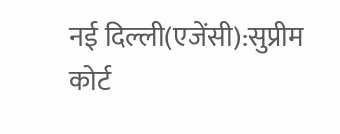नई दिल्ली(एजेंसी):सुप्रीम कोर्ट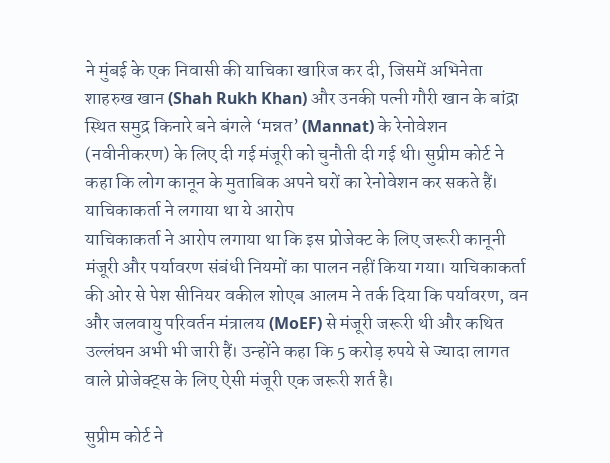ने मुंबई के एक निवासी की याचिका खारिज कर दी, जिसमें अभिनेता शाहरुख खान (Shah Rukh Khan) और उनकी पत्नी गौरी खान के बांद्रा स्थित समुद्र किनारे बने बंगले ‘मन्नत’ (Mannat) के रेनोवेशन (नवीनीकरण) के लिए दी गई मंजूरी को चुनौती दी गई थी। सुप्रीम कोर्ट ने कहा कि लोग कानून के मुताबिक अपने घरों का रेनोवेशन कर सकते हैं।
याचिकाकर्ता ने लगाया था ये आरोप
याचिकाकर्ता ने आरोप लगाया था कि इस प्रोजेक्ट के लिए जरूरी कानूनी मंजूरी और पर्यावरण संबंधी नियमों का पालन नहीं किया गया। याचिकाकर्ता की ओर से पेश सीनियर वकील शोएब आलम ने तर्क दिया कि पर्यावरण, वन और जलवायु परिवर्तन मंत्रालय (MoEF) से मंजूरी जरूरी थी और कथित उल्लंघन अभी भी जारी हैं। उन्होंने कहा कि 5 करोड़ रुपये से ज्यादा लागत वाले प्रोजेक्ट्स के लिए ऐसी मंजूरी एक जरूरी शर्त है।

सुप्रीम कोर्ट ने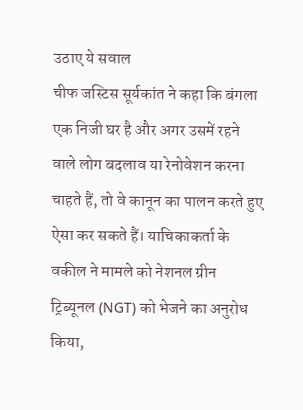उठाए ये सवाल
चीफ जस्टिस सूर्यकांत ने कहा कि बंगला एक निजी घर है और अगर उसमें रहने वाले लोग बदलाव या रेनोवेशन करना चाहते हैं, तो वे कानून का पालन करते हुए ऐसा कर सकते हैं। याचिकाकर्ता के वकील ने मामले को नेशनल ग्रीन ट्रिब्यूनल (NGT) को भेजने का अनुरोध किया,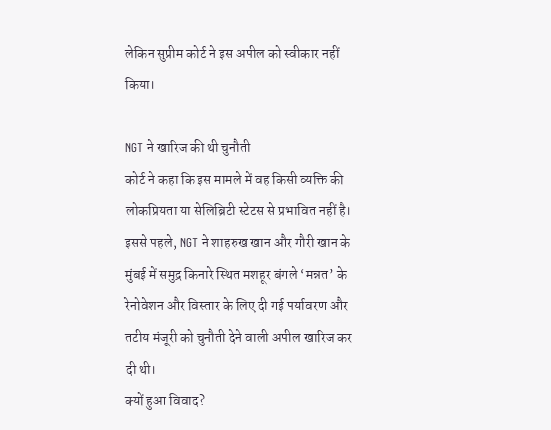लेकिन सुप्रीम कोर्ट ने इस अपील को स्वीकार नहीं किया।

NGT ने खारिज की थी चुनौती
कोर्ट ने कहा कि इस मामले में वह किसी व्यक्ति की लोकप्रियता या सेलिब्रिटी स्टेटस से प्रभावित नहीं है। इससे पहले, NGT ने शाहरुख खान और गौरी खान के मुंबई में समुद्र किनारे स्थित मशहूर बंगले ‘मन्नत’ के रेनोवेशन और विस्तार के लिए दी गई पर्यावरण और तटीय मंजूरी को चुनौती देने वाली अपील खारिज कर दी थी।
क्यों हुआ विवाद?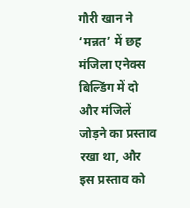गौरी खान ने ‘मन्नत’ में छह मंजिला एनेक्स बिल्डिंग में दो और मंजिलें जोड़ने का प्रस्ताव रखा था, और इस प्रस्ताव को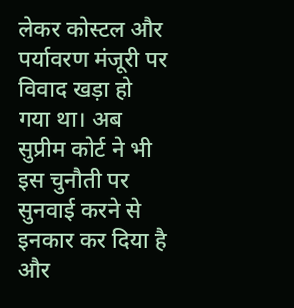लेकर कोस्टल और पर्यावरण मंजूरी पर विवाद खड़ा हो गया था। अब सुप्रीम कोर्ट ने भी इस चुनौती पर सुनवाई करने से इनकार कर दिया है और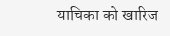याचिका को खारिज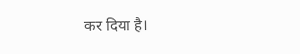कर दिया है।